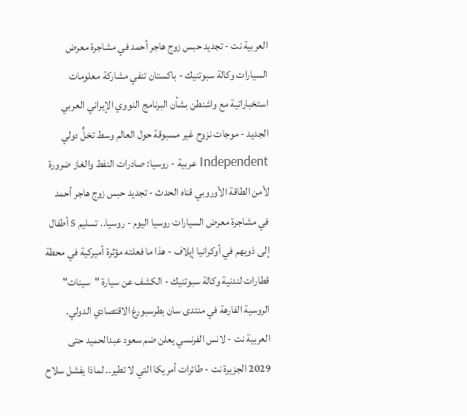العربية نت - تجديد حبس زوج هاجر أحمد في مشاجرة معرض السيارات وكالة سبوتنيك - باكستان تنفي مشاركة معلومات استخباراتية مع واشنطن بشأن البرنامج النووي الإيراني العربي الجديد - موجات نزوح غير مسبوقة حول العالم وسط تخلٍّ دولي Independent عربية - روسيا: صادرات النفط والغاز ضرورة لأمن الطاقة الأوروبي قناه الحدث - تجديد حبس زوج هاجر أحمد في مشاجرة معرض السيارات روسيا اليوم - روسيا.. تسليم 5 أطفال إلى ذويهم في أوكرانيا إيلاف - هذا ما فعلته مؤثرة أميركية في محطة قطارات لندنية وكالة سبوتنيك - الكشف عن سيارة "سينات" الروسية الفارهة في منتدى سان بطرسبورغ الاقتصادي الدولي. العربية نت - لانس الفرنسي يعلن ضم سعود عبدالحميد حتى 2029 الجزيرة نت - طائرات أمريكا التي لا تطير.. لماذا يفشل سلاح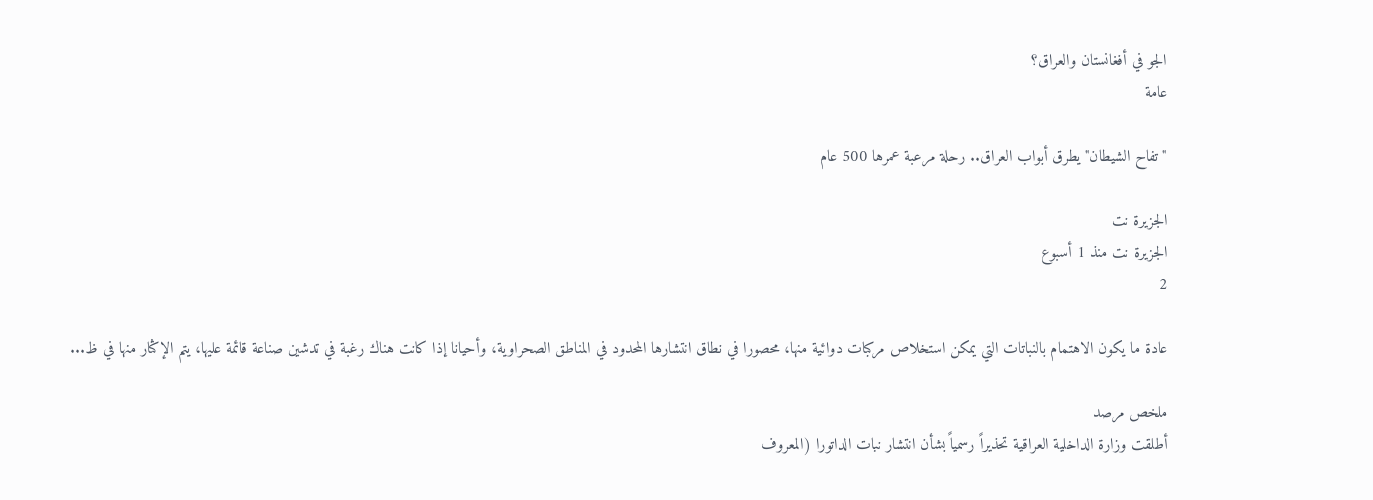الجو في أفغانستان والعراق؟
عامة

"تفاح الشيطان" يطرق أبواب العراق.. رحلة مرعبة عمرها 500 عام

الجزيرة نت
الجزيرة نت منذ 1 أسبوع
2

عادة ما يكون الاهتمام بالنباتات التي يمكن استخلاص مركبات دوائية منها، محصورا في نطاق انتشارها المحدود في المناطق الصحراوية، وأحيانا إذا كانت هناك رغبة في تدشين صناعة قائمة عليها، يتم الإكثار منها في ظ...

ملخص مرصد
أطلقت وزارة الداخلية العراقية تحذيراً رسمياً بشأن انتشار نبات الداتورا (المعروف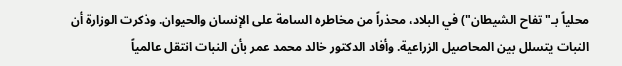محلياً بـ"تفاح الشيطان") في البلاد، محذراً من مخاطره السامة على الإنسان والحيوان. وذكرت الوزارة أن النبات يتسلل بين المحاصيل الزراعية. وأفاد الدكتور خالد محمد عمر بأن النبات انتقل عالمياً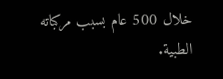خلال 500 عام بسبب مركباته الطبية.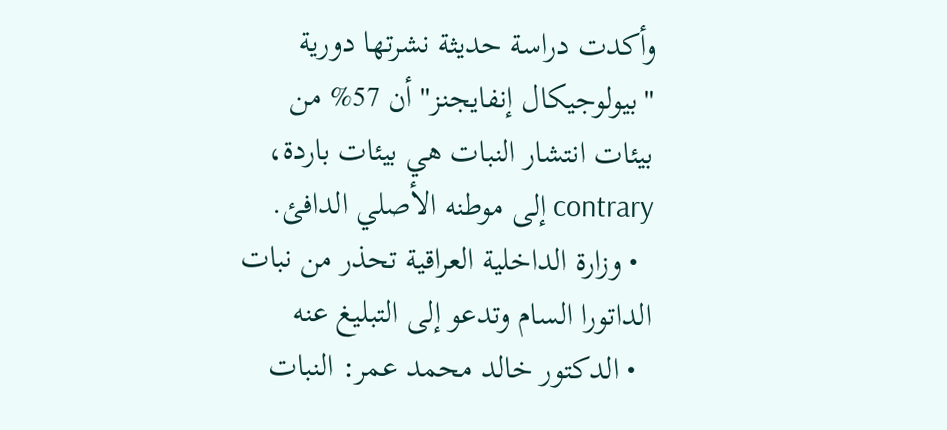وأكدت دراسة حديثة نشرتها دورية "بيولوجيكال إنفايجنز" أن 57% من بيئات انتشار النبات هي بيئات باردة، contrary إلى موطنه الأصلي الدافئ.
  • وزارة الداخلية العراقية تحذر من نبات الداتورا السام وتدعو إلى التبليغ عنه
  • الدكتور خالد محمد عمر: النبات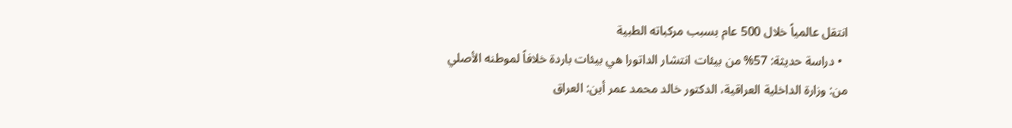انتقل عالمياً خلال 500 عام بسبب مركباته الطبية
  • دراسة حديثة: 57% من بيئات انتشار الداتورا هي بيئات باردة خلافاً لموطنه الأصلي
من: وزارة الداخلية العراقية، الدكتور خالد محمد عمر أين: العراق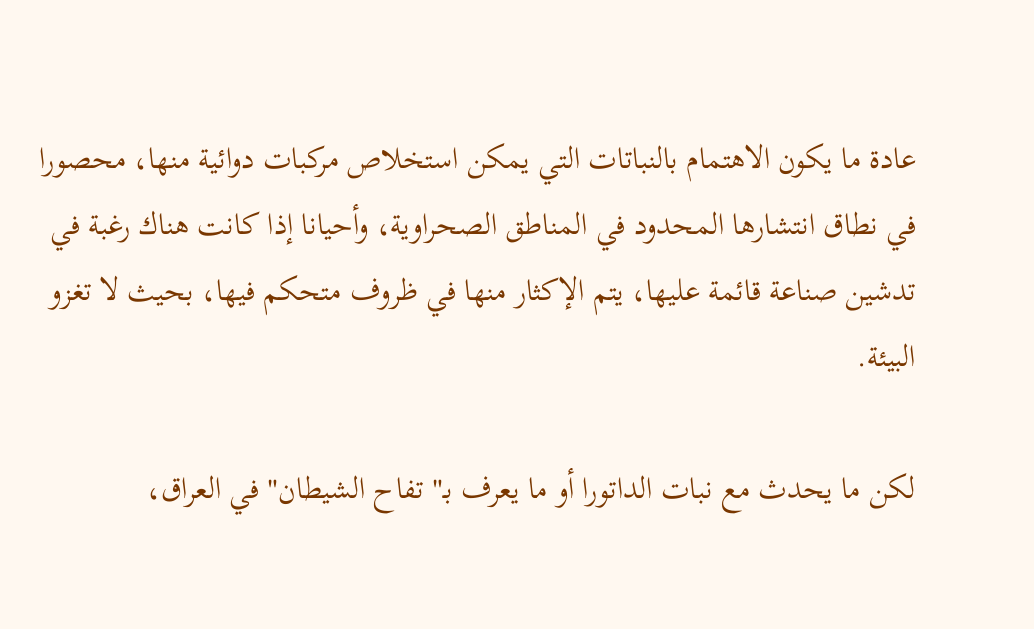عادة ما يكون الاهتمام بالنباتات التي يمكن استخلاص مركبات دوائية منها، محصورا في نطاق انتشارها المحدود في المناطق الصحراوية، وأحيانا إذا كانت هناك رغبة في تدشين صناعة قائمة عليها، يتم الإكثار منها في ظروف متحكم فيها، بحيث لا تغزو البيئة.

لكن ما يحدث مع نبات الداتورا أو ما يعرف بـ" تفاح الشيطان" في العراق،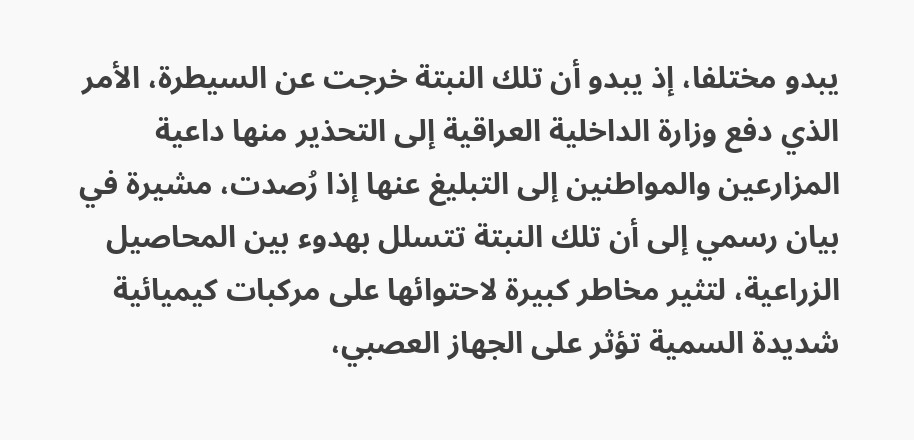يبدو مختلفا، إذ يبدو أن تلك النبتة خرجت عن السيطرة، الأمر الذي دفع وزارة الداخلية العراقية إلى التحذير منها داعية المزارعين والمواطنين إلى التبليغ عنها إذا رُصدت، مشيرة في بيان رسمي إلى أن تلك النبتة تتسلل بهدوء بين المحاصيل الزراعية، لتثير مخاطر كبيرة لاحتوائها على مركبات كيميائية شديدة السمية تؤثر على الجهاز العصبي،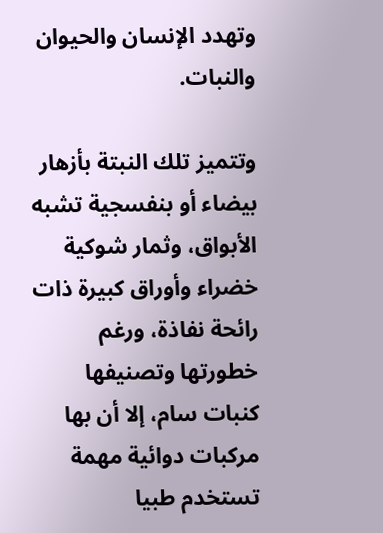وتهدد الإنسان والحيوان والنبات.

وتتميز تلك النبتة بأزهار بيضاء أو بنفسجية تشبه الأبواق، وثمار شوكية خضراء وأوراق كبيرة ذات رائحة نفاذة، ورغم خطورتها وتصنيفها كنبات سام، إلا أن بها مركبات دوائية مهمة تستخدم طبيا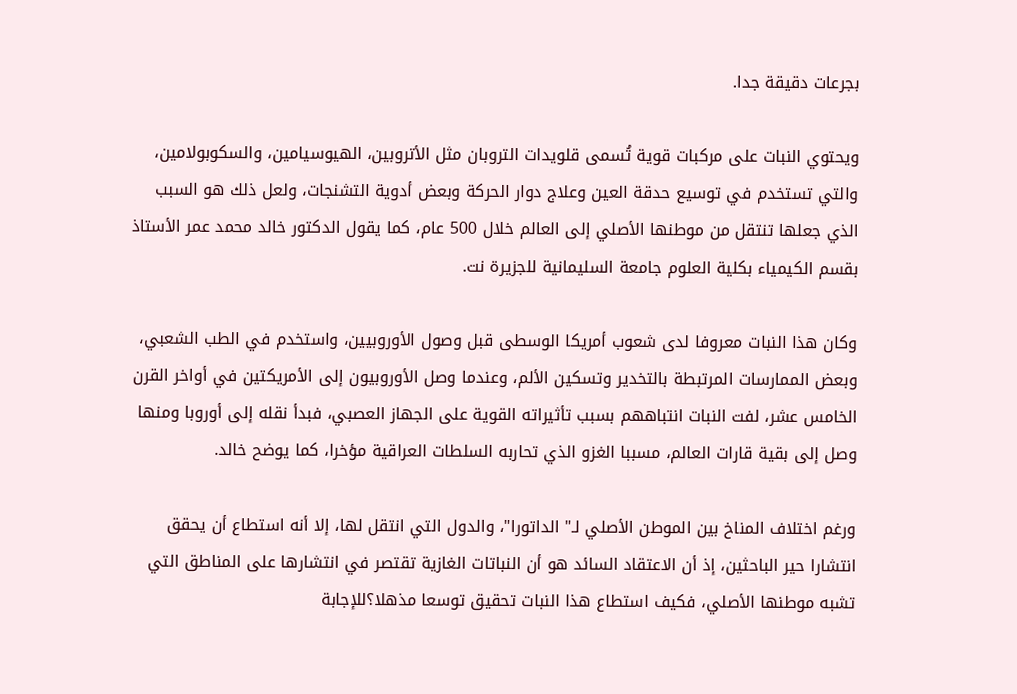بجرعات دقيقة جدا.

ويحتوي النبات على مركبات قوية تُسمى قلويدات التروبان مثل الأتروبين، الهيوسيامين، والسكوبولامين، والتي تستخدم في توسيع حدقة العين وعلاج دوار الحركة وبعض أدوية التشنجات، ولعل ذلك هو السبب الذي جعلها تنتقل من موطنها الأصلي إلى العالم خلال 500 عام، كما يقول الدكتور خالد محمد عمر الأستاذ بقسم الكيمياء بكلية العلوم جامعة السليمانية للجزيرة نت.

وكان هذا النبات معروفا لدى شعوب أمريكا الوسطى قبل وصول الأوروبيين، واستخدم في الطب الشعبي، وبعض الممارسات المرتبطة بالتخدير وتسكين الألم، وعندما وصل الأوروبيون إلى الأمريكتين في أواخر القرن الخامس عشر، لفت النبات انتباههم بسبب تأثيراته القوية على الجهاز العصبي، فبدأ نقله إلى أوروبا ومنها وصل إلى بقية قارات العالم، مسببا الغزو الذي تحاربه السلطات العراقية مؤخرا، كما يوضح خالد.

ورغم اختلاف المناخ بين الموطن الأصلي لـ" الداتورا"، والدول التي انتقل لها، إلا أنه استطاع أن يحقق انتشارا حير الباحثين، إذ أن الاعتقاد السائد هو أن النباتات الغازية تقتصر في انتشارها على المناطق التي تشبه موطنها الأصلي، فكيف استطاع هذا النبات تحقيق توسعا مذهلا؟للإجابة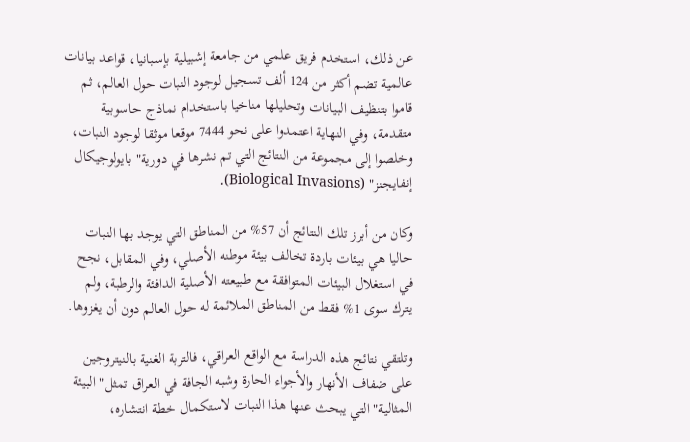عن ذلك، استخدم فريق علمي من جامعة إشبيلية بإسبانيا، قواعد بيانات عالمية تضم أكثر من 124 ألف تسجيل لوجود النبات حول العالم، ثم قاموا بتنظيف البيانات وتحليلها مناخيا باستخدام نماذج حاسوبية متقدمة، وفي النهاية اعتمدوا على نحو 7444 موقعا موثقا لوجود النبات، وخلصوا إلى مجموعة من النتائج التي تم نشرها في دورية" بايولوجيكال إنفايجنز" (Biological Invasions).

وكان من أبرز تلك النتائج أن 57% من المناطق التي يوجد بها النبات حاليا هي بيئات باردة تخالف بيئة موطنه الأصلي، وفي المقابل، نجح في استغلال البيئات المتوافقة مع طبيعته الأصلية الدافئة والرطبة، ولم يترك سوى 1% فقط من المناطق الملائمة له حول العالم دون أن يغزوها.

وتلتقي نتائج هذه الدراسة مع الواقع العراقي، فالتربة الغنية بالنيتروجين على ضفاف الأنهار والأجواء الحارة وشبه الجافة في العراق تمثل" البيئة المثالية" التي يبحث عنها هذا النبات لاستكمال خطة انتشاره،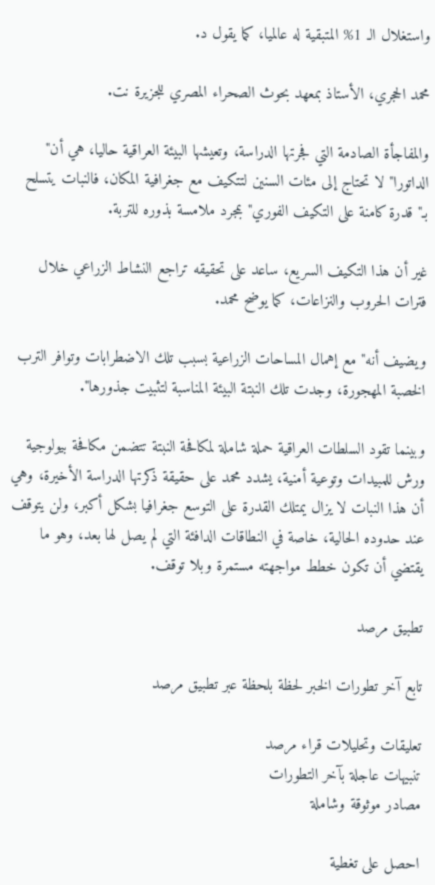واستغلال الـ 1% المتبقية له عالميا، كما يقول د.

محمد الحجري، الأستاذ بمعهد بحوث الصحراء المصري للجزيرة نت.

والمفاجأة الصادمة التي فجرتها الدراسة، وتعيشها البيئة العراقية حاليا، هي أن" الداتورا" لا تحتاج إلى مئات السنين لتتكيف مع جغرافية المكان، فالنبات يتسلح بـ" قدرة كامنة على التكيف الفوري" بمجرد ملامسة بذوره للتربة.

غير أن هذا التكيف السريع، ساعد على تحقيقه تراجع النشاط الزراعي خلال فترات الحروب والنزاعات، كما يوضح محمد.

ويضيف أنه" مع إهمال المساحات الزراعية بسبب تلك الاضطرابات وتوافر الترب الخصبة المهجورة، وجدت تلك النبتة البيئة المناسبة لتثبيت جذورها".

وبينما تقود السلطات العراقية حملة شاملة لمكافحة النبتة تتضمن مكافحة بيولوجية ورش للمبيدات وتوعية أمنية، يشدد محمد على حقيقة ذكرتها الدراسة الأخيرة، وهي أن هذا النبات لا يزال يمتلك القدرة على التوسع جغرافيا بشكل أكبر، ولن يتوقف عند حدوده الحالية، خاصة في النطاقات الدافئة التي لم يصل لها بعد، وهو ما يقتضي أن تكون خطط مواجهته مستمرة وبلا توقف.

تطبيق مرصد

تابع آخر تطورات الخبر لحظة بلحظة عبر تطبيق مرصد

تعليقات وتحليلات قراء مرصد
تنبيهات عاجلة بآخر التطورات
مصادر موثوقة وشاملة

احصل على تغطية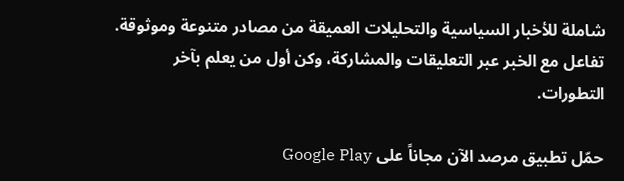شاملة للأخبار السياسية والتحليلات العميقة من مصادر متنوعة وموثوقة. تفاعل مع الخبر عبر التعليقات والمشاركة، وكن أول من يعلم بآخر التطورات.

حمّل تطبيق مرصد الآن مجاناً على Google Play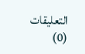التعليقات (0)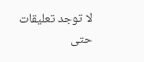لا توجد تعليقات حتى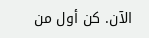الآن. كن أول من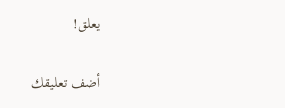يعلق!

أضف تعليقك